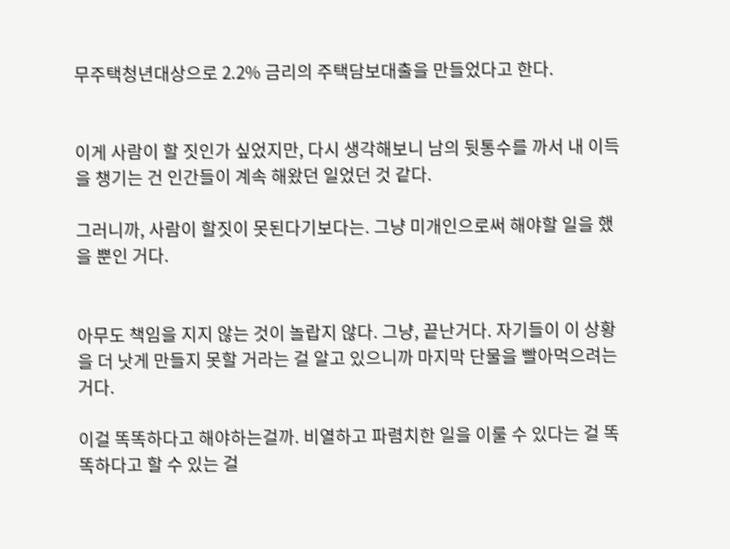무주택청년대상으로 2.2% 금리의 주택담보대출을 만들었다고 한다.


이게 사람이 할 짓인가 싶었지만, 다시 생각해보니 남의 뒷통수를 까서 내 이득을 챙기는 건 인간들이 계속 해왔던 일었던 것 같다.

그러니까, 사람이 할짓이 못된다기보다는. 그냥 미개인으로써 해야할 일을 했을 뿐인 거다.


아무도 책임을 지지 않는 것이 놀랍지 않다. 그냥, 끝난거다. 자기들이 이 상황을 더 낫게 만들지 못할 거라는 걸 알고 있으니까 마지막 단물을 빨아먹으려는 거다.

이걸 똑똑하다고 해야하는걸까. 비열하고 파렴치한 일을 이룰 수 있다는 걸 똑똑하다고 할 수 있는 걸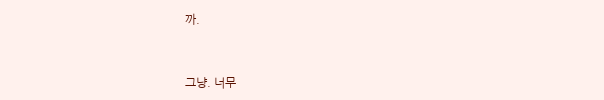까.


그냥. 너무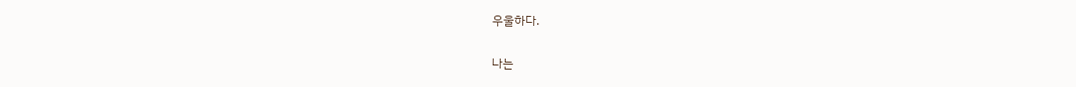우울하다.

나는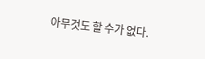아무것도 할 수가 없다.